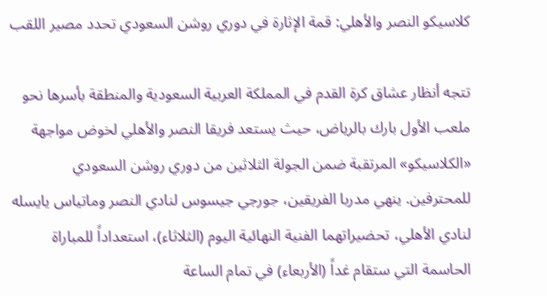كلاسيكو النصر والأهلي: قمة الإثارة في دوري روشن السعودي تحدد مصير اللقب

تتجه أنظار عشاق كرة القدم في المملكة العربية السعودية والمنطقة بأسرها نحو ملعب الأول بارك بالرياض، حيث يستعد فريقا النصر والأهلي لخوض مواجهة «الكلاسيكو» المرتقبة ضمن الجولة الثلاثين من دوري روشن السعودي للمحترفين. ينهي مدربا الفريقين، جورجي جيسوس لنادي النصر وماتياس يايسله لنادي الأهلي، تحضيراتهما الفنية النهائية اليوم (الثلاثاء)، استعداداً للمباراة الحاسمة التي ستقام غداً (الأربعاء) في تمام الساعة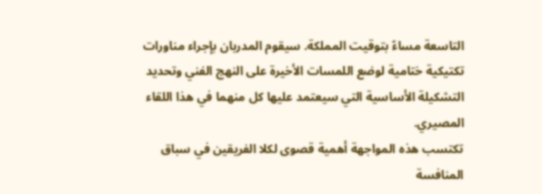التاسعة مساءً بتوقيت المملكة. سيقوم المدربان بإجراء مناورات تكتيكية ختامية لوضع اللمسات الأخيرة على النهج الفني وتحديد التشكيلة الأساسية التي سيعتمد عليها كل منهما في هذا اللقاء المصيري.
تكتسب هذه المواجهة أهمية قصوى لكلا الفريقين في سباق المنافسة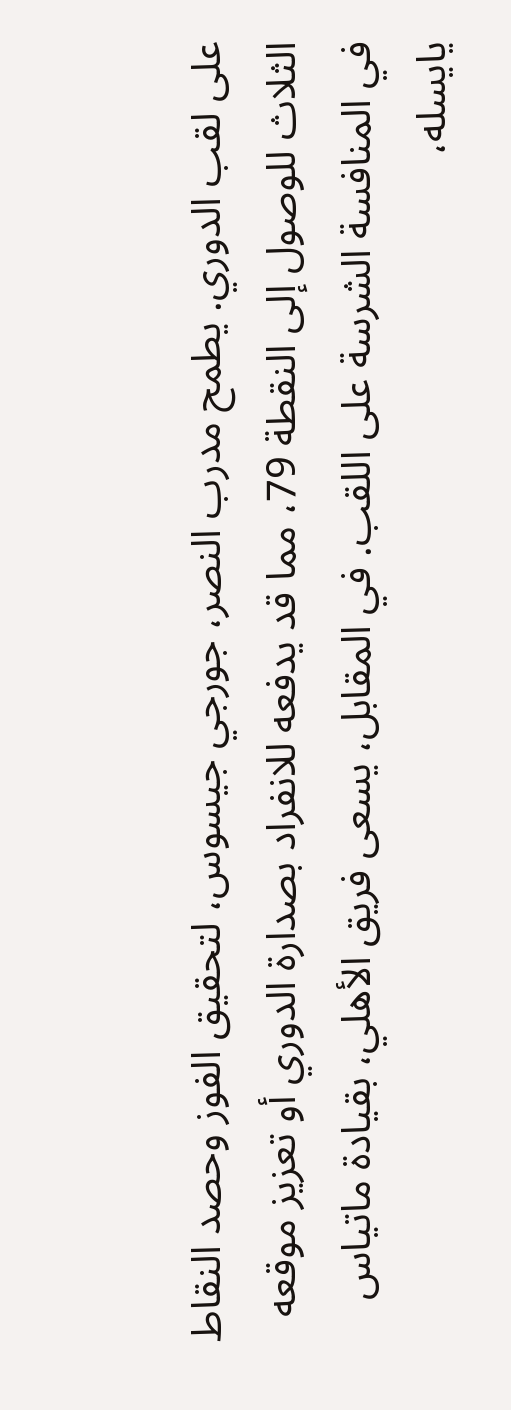على لقب الدوري. يطمح مدرب النصر، جورجي جيسوس، لتحقيق الفوز وحصد النقاط الثلاث للوصول إلى النقطة 79، مما قد يدفعه للانفراد بصدارة الدوري أو تعزيز موقعه في المنافسة الشرسة على اللقب. في المقابل، يسعى فريق الأهلي، بقيادة ماتياس يايسله،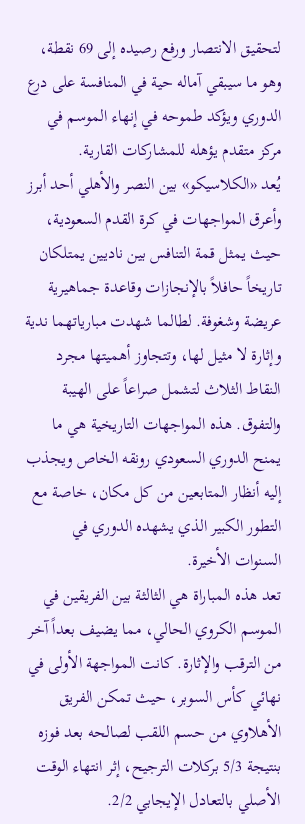لتحقيق الانتصار ورفع رصيده إلى 69 نقطة، وهو ما سيبقي آماله حية في المنافسة على درع الدوري ويؤكد طموحه في إنهاء الموسم في مركز متقدم يؤهله للمشاركات القارية.
يُعد «الكلاسيكو» بين النصر والأهلي أحد أبرز وأعرق المواجهات في كرة القدم السعودية، حيث يمثل قمة التنافس بين ناديين يمتلكان تاريخاً حافلاً بالإنجازات وقاعدة جماهيرية عريضة وشغوفة. لطالما شهدت مبارياتهما ندية وإثارة لا مثيل لها، وتتجاوز أهميتها مجرد النقاط الثلاث لتشمل صراعاً على الهيبة والتفوق. هذه المواجهات التاريخية هي ما يمنح الدوري السعودي رونقه الخاص ويجذب إليه أنظار المتابعين من كل مكان، خاصة مع التطور الكبير الذي يشهده الدوري في السنوات الأخيرة.
تعد هذه المباراة هي الثالثة بين الفريقين في الموسم الكروي الحالي، مما يضيف بعداً آخر من الترقب والإثارة. كانت المواجهة الأولى في نهائي كأس السوبر، حيث تمكن الفريق الأهلاوي من حسم اللقب لصالحه بعد فوزه بنتيجة 5/3 بركلات الترجيح، إثر انتهاء الوقت الأصلي بالتعادل الإيجابي 2/2.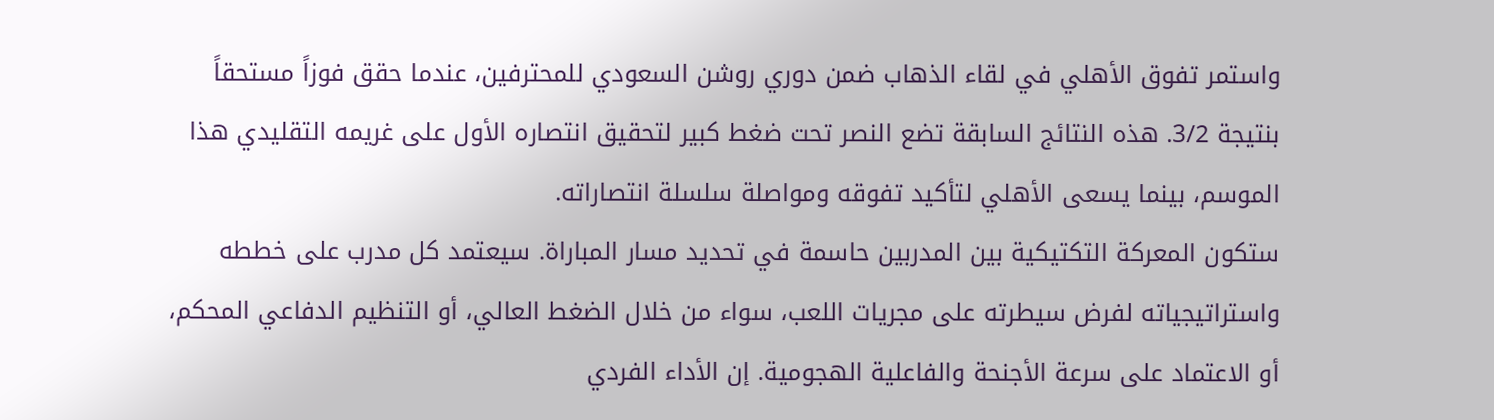واستمر تفوق الأهلي في لقاء الذهاب ضمن دوري روشن السعودي للمحترفين، عندما حقق فوزاً مستحقاً بنتيجة 3/2. هذه النتائج السابقة تضع النصر تحت ضغط كبير لتحقيق انتصاره الأول على غريمه التقليدي هذا الموسم، بينما يسعى الأهلي لتأكيد تفوقه ومواصلة سلسلة انتصاراته.
ستكون المعركة التكتيكية بين المدربين حاسمة في تحديد مسار المباراة. سيعتمد كل مدرب على خططه واستراتيجياته لفرض سيطرته على مجريات اللعب، سواء من خلال الضغط العالي، أو التنظيم الدفاعي المحكم، أو الاعتماد على سرعة الأجنحة والفاعلية الهجومية. إن الأداء الفردي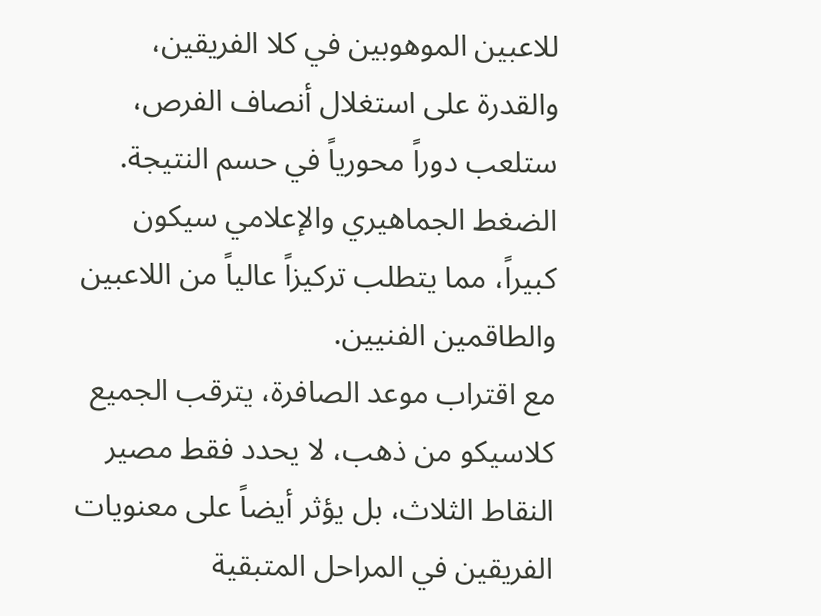للاعبين الموهوبين في كلا الفريقين، والقدرة على استغلال أنصاف الفرص، ستلعب دوراً محورياً في حسم النتيجة. الضغط الجماهيري والإعلامي سيكون كبيراً، مما يتطلب تركيزاً عالياً من اللاعبين والطاقمين الفنيين.
مع اقتراب موعد الصافرة، يترقب الجميع كلاسيكو من ذهب، لا يحدد فقط مصير النقاط الثلاث، بل يؤثر أيضاً على معنويات الفريقين في المراحل المتبقية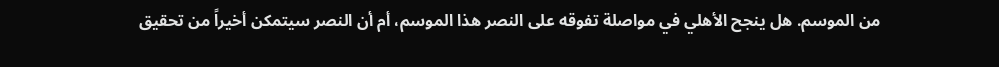من الموسم. هل ينجح الأهلي في مواصلة تفوقه على النصر هذا الموسم، أم أن النصر سيتمكن أخيراً من تحقيق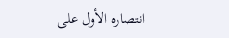انتصاره الأول على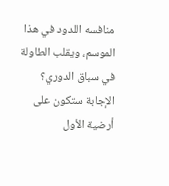منافسه اللدود في هذا الموسم، ويقلب الطاولة في سباق الدوري؟ الإجابة ستكون على أرضية الأول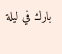بارك في ليلة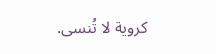كروية لا تُنسى.